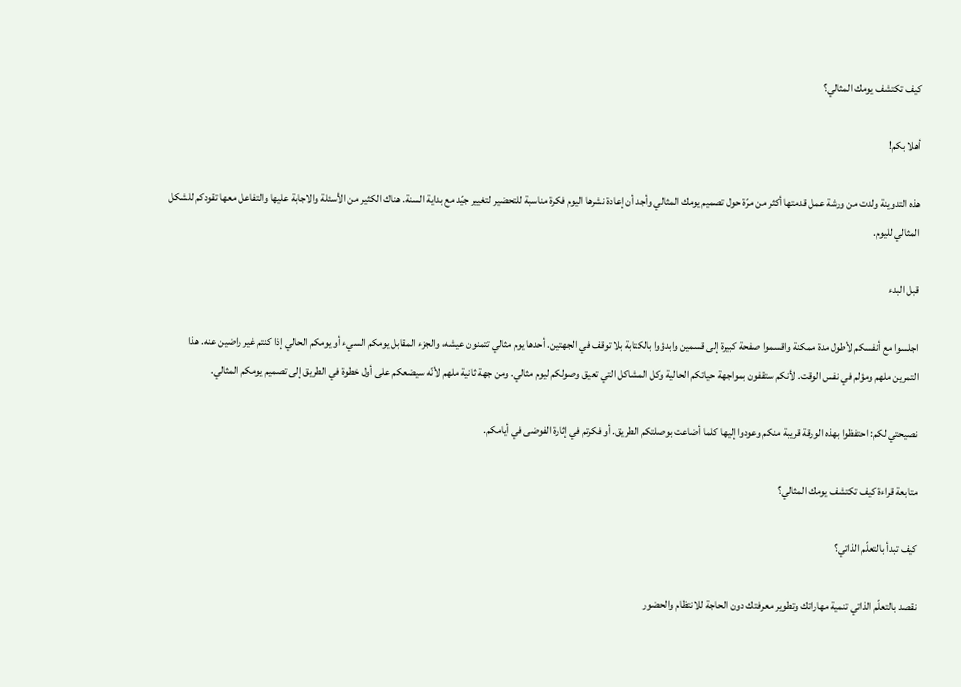كيف تكتشف يومك المثالي؟

أهلا بكم!

هذه التدوينة ولدت من ورشة عمل قدمتها أكثر من مرّة حول تصميم يومك المثالي وأجد أن إعادة نشرها اليوم فكرة مناسبة للتحضير لتغيير جيّد مع بداية السنة. هناك الكثير من الأسئلة والاجابة عليها والتفاعل معها تقودكم للشكل المثالي لليوم.

قبل البدء

اجلسوا مع أنفسكم لأطول مدة ممكنة واقسموا صفحة كبيرة إلى قسمين وابدؤوا بالكتابة بلا توقف في الجهتين. أحدها يوم مثالي تتمنون عيشه، والجزء المقابل يومكم السيء أو يومكم الحالي إذا كنتم غير راضين عنه. هذا التمرين ملهم ومؤلم في نفس الوقت. لأنكم ستقفون بمواجهة حياتكم الحالية وكل المشاكل التي تعيق وصولكم ليوم مثالي. ومن جهة ثانية ملهم لأنّه سيضعكم على أول خطوة في الطريق إلى تصميم يومكم المثالي.

نصيحتي لكم: احتفظوا بهذه الورقة قريبة منكم وعودوا إليها كلما أضاعت بوصلتكم الطريق. أو فكرتم في إثارة الفوضى في أيامكم.

متابعة قراءة كيف تكتشف يومك المثالي؟

كيف تبدأ بالتعلّم الذاتي؟

نقصد بالتعلّم الذاتي تنمية مهاراتك وتطوير معرفتك دون الحاجة للانتظام والحضور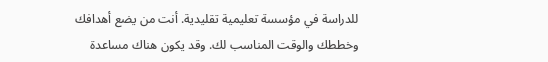للدراسة في مؤسسة تعليمية تقليدية. أنت من يضع أهدافك وخططك والوقت المناسب لك. وقد يكون هناك مساعدة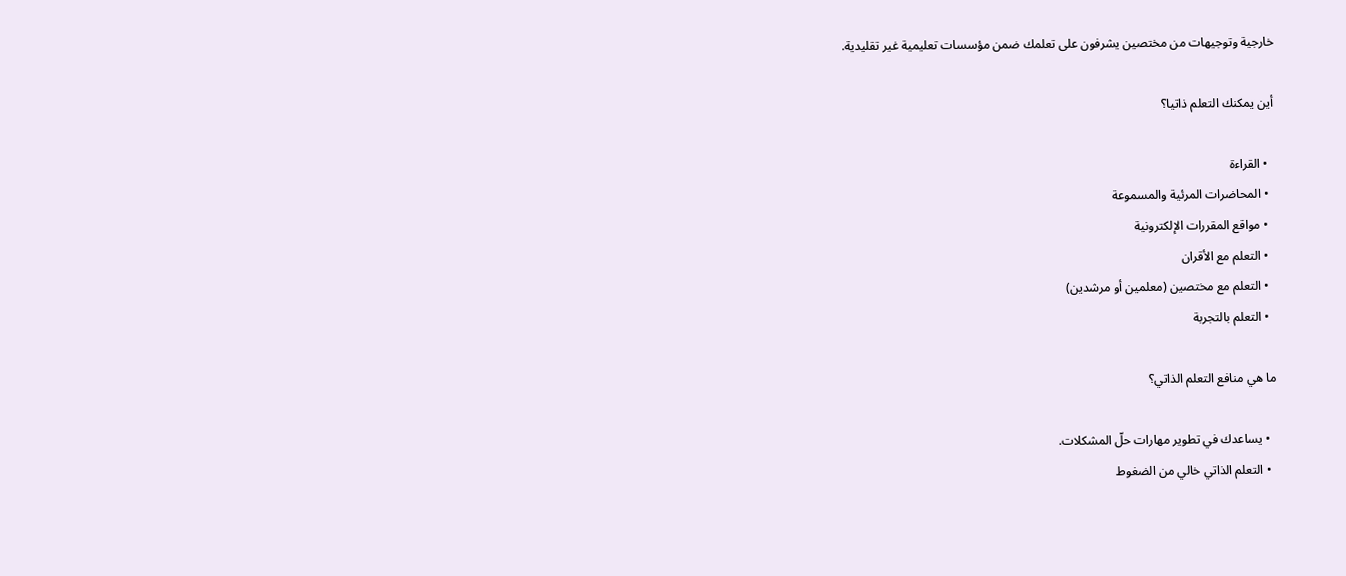خارجية وتوجيهات من مختصين يشرفون على تعلمك ضمن مؤسسات تعليمية غير تقليدية.

أين يمكنك التعلم ذاتيا؟

  • القراءة
  • المحاضرات المرئية والمسموعة
  • مواقع المقررات الإلكترونية
  • التعلم مع الأقران
  • التعلم مع مختصين (معلمين أو مرشدين)
  • التعلم بالتجربة

ما هي منافع التعلم الذاتي؟

  • يساعدك في تطوير مهارات حلّ المشكلات.
  • التعلم الذاتي خالي من الضغوط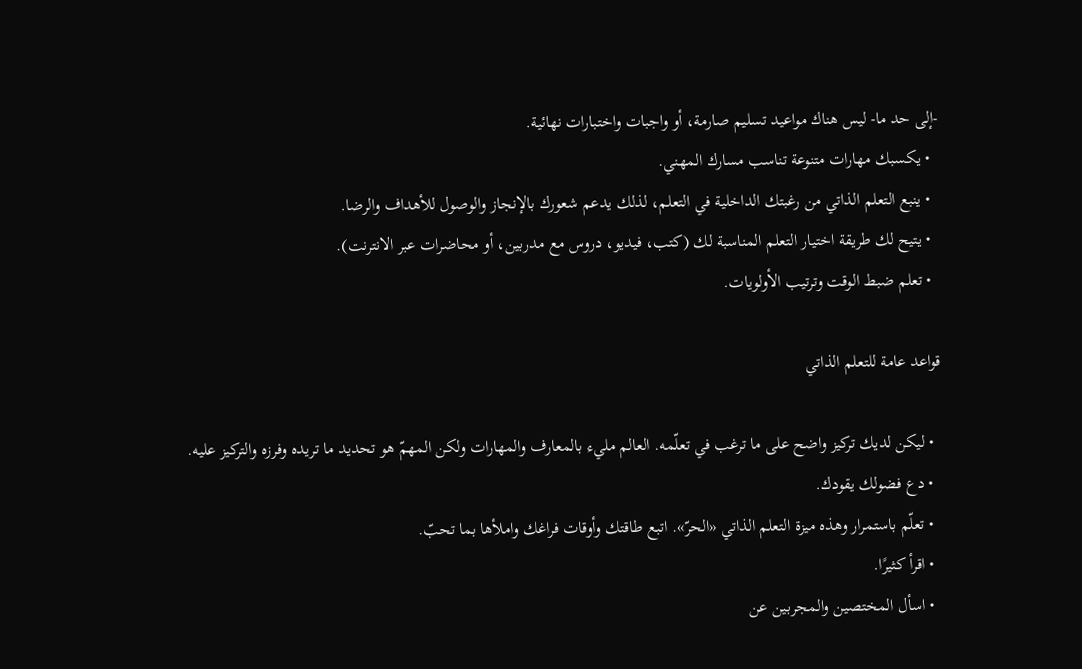-إلى حد ما- ليس هناك مواعيد تسليم صارمة، أو واجبات واختبارات نهائية.
  • يكسبك مهارات متنوعة تناسب مسارك المهني.
  • ينبع التعلم الذاتي من رغبتك الداخلية في التعلم، لذلك يدعم شعورك بالإنجاز والوصول للأهداف والرضا.
  • يتيح لك طريقة اختيار التعلم المناسبة لك (كتب، فيديو، دروس مع مدربين، أو محاضرات عبر الانترنت).
  • تعلم ضبط الوقت وترتيب الأولويات.

قواعد عامة للتعلم الذاتي

  • ليكن لديك تركيز واضح على ما ترغب في تعلّمه. العالم مليء بالمعارف والمهارات ولكن المهمّ هو تحديد ما تريده وفرزه والتركيز عليه.
  • دع فضولك يقودك.
  • تعلّم باستمرار وهذه ميزة التعلم الذاتي «الحرّ». اتبع طاقتك وأوقات فراغك واملأها بما تحبّ.
  • اقرأ كثيرًا.
  • اسأل المختصين والمجربين عن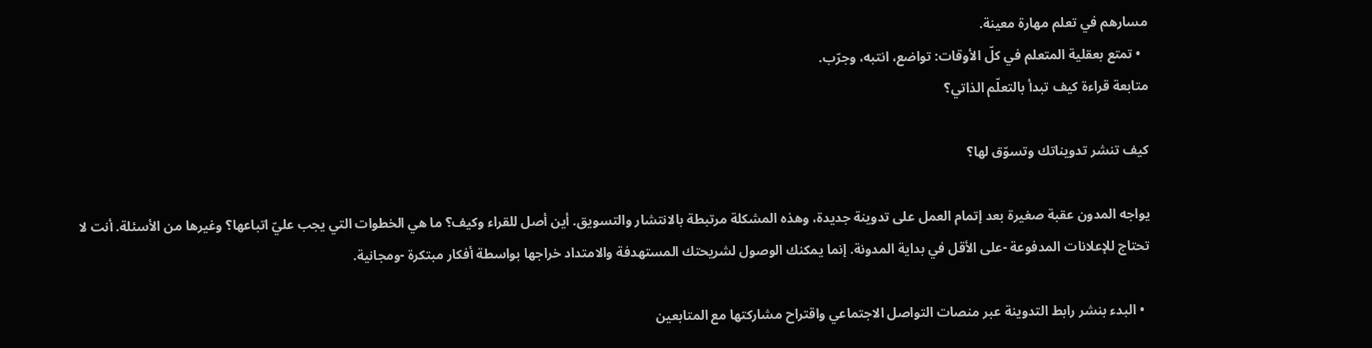مسارهم في تعلم مهارة معينة.
  • تمتع بعقلية المتعلم في كلّ الأوقات: تواضع، انتبه، وجرّب.
متابعة قراءة كيف تبدأ بالتعلّم الذاتي؟

كيف تنشر تدويناتك وتسوّق لها؟

يواجه المدون عقبة صغيرة بعد إتمام العمل على تدوينة جديدة، وهذه المشكلة مرتبطة بالانتشار والتسويق. أين أصل للقراء وكيف؟ ما هي الخطوات التي يجب عليّ اتباعها؟ وغيرها من الأسئلة. أنت لا تحتاج للإعلانات المدفوعة -على الأقل في بداية المدونة. إنما يمكنك الوصول لشريحتك المستهدفة والامتداد خراجها بواسطة أفكار مبتكرة -ومجانية.

  • البدء بنشر رابط التدوينة عبر منصات التواصل الاجتماعي واقتراح مشاركتها مع المتابعين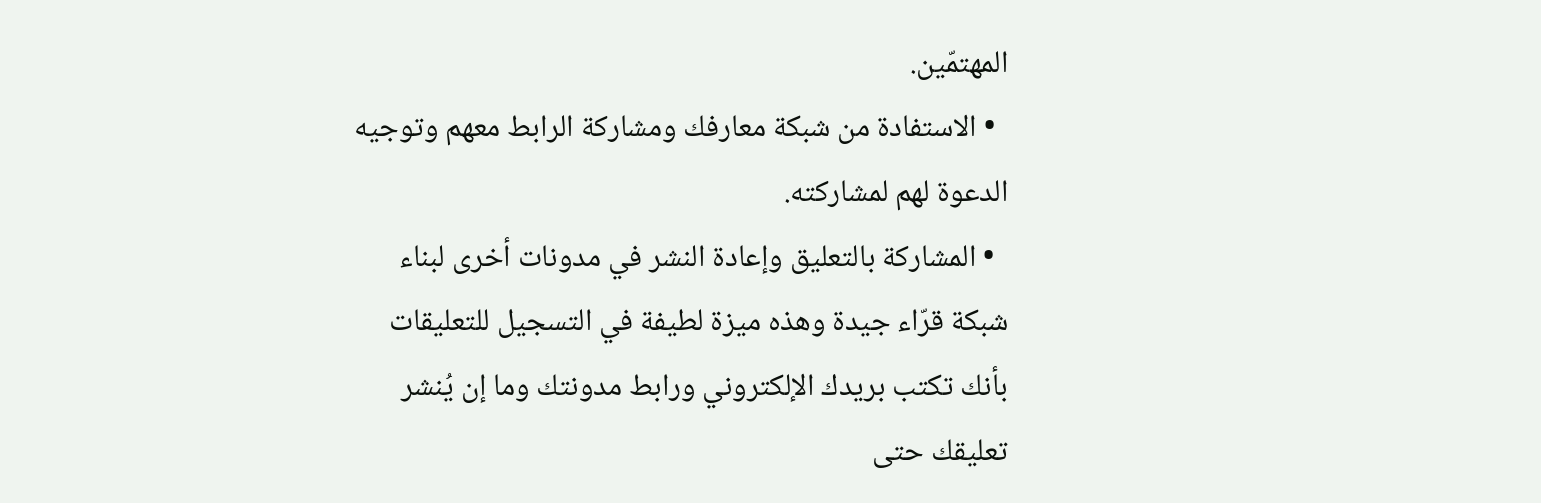المهتمّين.
  • الاستفادة من شبكة معارفك ومشاركة الرابط معهم وتوجيه الدعوة لهم لمشاركته.
  • المشاركة بالتعليق وإعادة النشر في مدونات أخرى لبناء شبكة قرّاء جيدة وهذه ميزة لطيفة في التسجيل للتعليقات بأنك تكتب بريدك الإلكتروني ورابط مدونتك وما إن يُنشر تعليقك حتى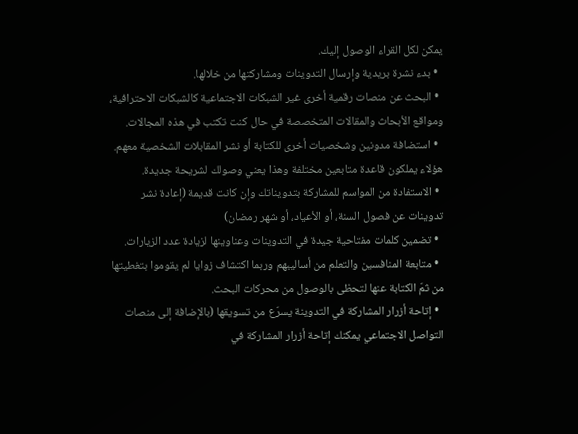يمكن لكل القراء الوصول إليك.
  • بدء نشرة بريدية وإرسال التدوينات ومشاركتها من خلالها.
  • البحث عن منصات رقمية أخرى غير الشبكات الاجتماعية كالشبكات الاحترافية، ومواقع الأبحاث والمقالات المتخصصة في حال كنت تكتب في هذه المجالات.
  • استضافة مدونين وشخصيات أخرى للكتابة أو نشر المقابلات الشخصية معهم. هؤلاء يملكون قاعدة متابعين مختلفة وهذا يعني وصولك لشريحة جديدة.
  • الاستفادة من المواسم للمشاركة بتدويناتك وإن كانت قديمة (إعادة نشر تدوينات عن فصول السنة، أو الأعياد، أو شهر رمضان)
  • تضمين كلمات مفتاحية جيدة في التدوينات وعناوينها لزيادة عدد الزيارات.
  • متابعة المنافسين والتعلم من أساليبهم وربما اكتشاف زوايا لم يقوموا بتغطيتها من ثمّ الكتابة عنها لتحظى بالوصول من محركات البحث.
  • إتاحة أزرار المشاركة في التدوينة يسرّع من تسويقها (بالإضافة إلى منصات التواصل الاجتماعي يمكنك إتاحة أزرار المشاركة في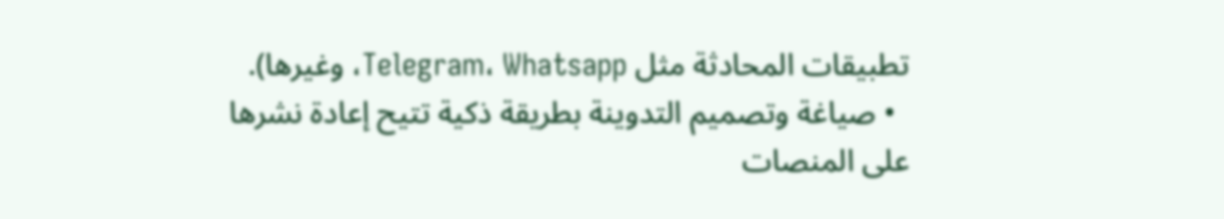تطبيقات المحادثة مثل Telegram، Whatsapp، وغيرها).
  • صياغة وتصميم التدوينة بطريقة ذكية تتيح إعادة نشرها على المنصات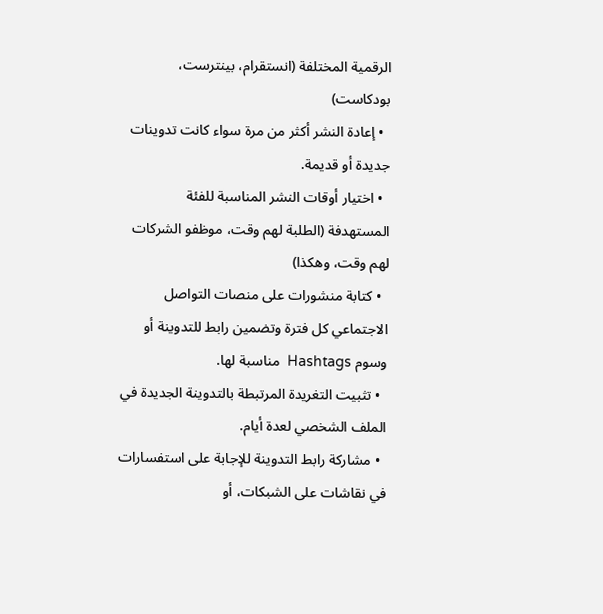الرقمية المختلفة (انستقرام، بينترست، بودكاست)
  • إعادة النشر أكثر من مرة سواء كانت تدوينات جديدة أو قديمة.
  • اختيار أوقات النشر المناسبة للفئة المستهدفة (الطلبة لهم وقت، موظفو الشركات لهم وقت، وهكذا)
  • كتابة منشورات على منصات التواصل الاجتماعي كل فترة وتضمين رابط للتدوينة أو وسوم Hashtags  مناسبة لها.
  • تثبيت التغريدة المرتبطة بالتدوينة الجديدة في الملف الشخصي لعدة أيام.
  • مشاركة رابط التدوينة للإجابة على استفسارات في نقاشات على الشبكات، أو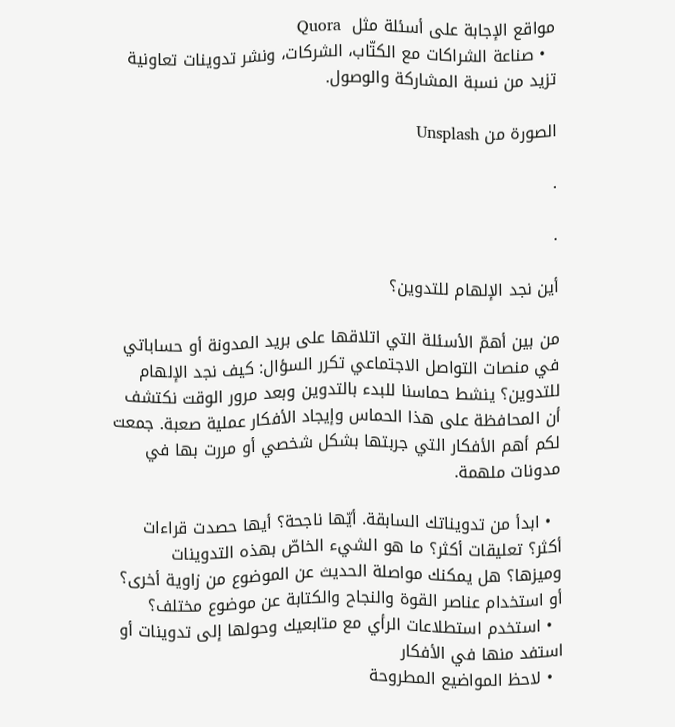مواقع الإجابة على أسئلة مثل  Quora
  • صناعة الشراكات مع الكتّاب، الشركات، ونشر تدوينات تعاونية تزيد من نسبة المشاركة والوصول.

الصورة من Unsplash

.

.

أين نجد الإلهام للتدوين؟

من بين أهمّ الأسئلة التي اتلاقها على بريد المدونة أو حساباتي في منصات التواصل الاجتماعي تكرر السؤال: كيف نجد الإلهام للتدوين؟ ينشط حماسنا للبدء بالتدوين وبعد مرور الوقت نكتشف أن المحافظة على هذا الحماس وإيجاد الأفكار عملية صعبة. جمعت لكم أهم الأفكار التي جربتها بشكل شخصي أو مررت بها في مدونات ملهمة.

  • ابدأ من تدويناتك السابقة. أيّها ناجحة؟ أيها حصدت قراءات أكثر؟ تعليقات أكثر؟ ما هو الشيء الخاصّ بهذه التدوينات وميزها؟ هل يمكنك مواصلة الحديث عن الموضوع من زاوية أخرى؟ أو استخدام عناصر القوة والنجاح والكتابة عن موضوع مختلف؟
  • استخدم استطلاعات الرأي مع متابعيك وحولها إلى تدوينات أو استفد منها في الأفكار
  • لاحظ المواضيع المطروحة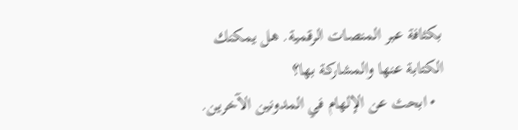بكثافة عبر المنصات الرقمية. هل يمكنك الكتابة عنها والمشاركة بها؟
  • ابحث عن الإلهام في المدونين الآخرين.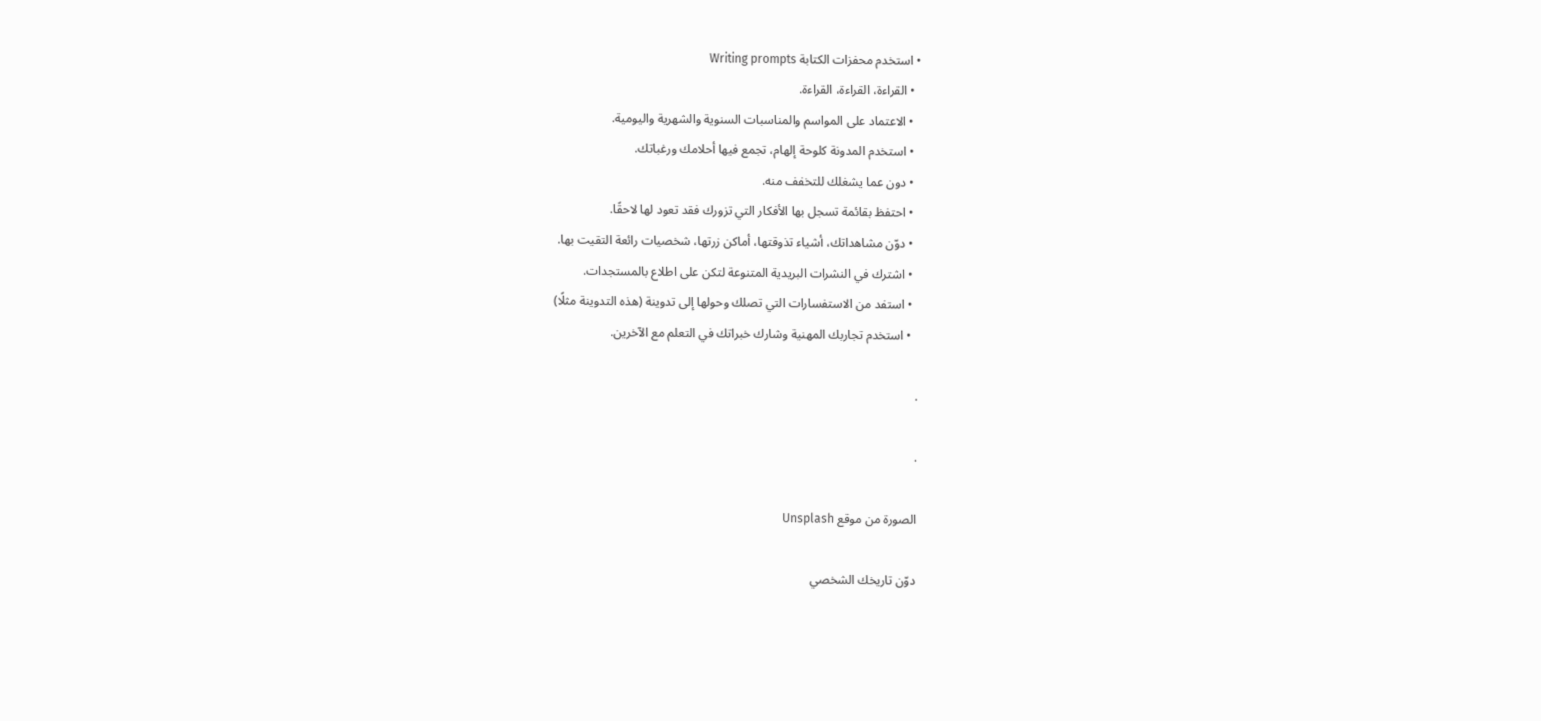• استخدم محفزات الكتابة Writing prompts
  • القراءة، القراءة، القراءة.
  • الاعتماد على المواسم والمناسبات السنوية والشهرية واليومية.
  • استخدم المدونة كلوحة إلهام، تجمع فيها أحلامك ورغباتك.
  • دون عما يشغلك للتخفف منه.
  • احتفظ بقائمة تسجل بها الأفكار التي تزورك فقد تعود لها لاحقًا.
  • دوّن مشاهداتك، أشياء تذوقتها، أماكن زرتها، شخصيات رائعة التقيت بها.
  • اشترك في النشرات البريدية المتنوعة لتكن على اطلاع بالمستجدات.
  • استفد من الاستفسارات التي تصلك وحولها إلى تدوينة (هذه التدوينة مثلًا)
  • استخدم تجاربك المهنية وشارك خبراتك في التعلم مع الآخرين.

.

.

الصورة من موقع Unsplash

دوّن تاريخك الشخصي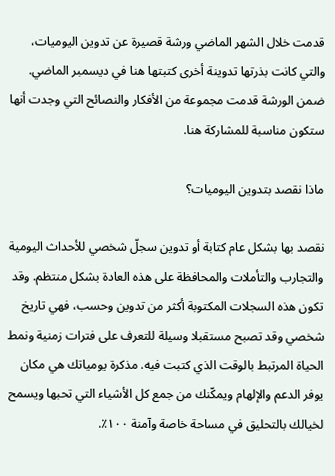قدمت خلال الشهر الماضي ورشة قصيرة عن تدوين اليوميات، والتي كانت بذرتها تدوينة أخرى كتبتها هنا في ديسمبر الماضي. ضمن الورشة قدمت مجموعة من الأفكار والنصائح التي وجدت أنها ستكون مناسبة للمشاركة هنا.

ماذا نقصد بتدوين اليوميات؟

نقصد بها بشكل عام كتابة أو تدوين سجلّ شخصي للأحداث اليومية والتجارب والتأملات والمحافظة على هذه العادة بشكل منتظم. وقد تكون هذه السجلات المكتوبة أكثر من تدوين وحسب، فهي تاريخ شخصي وقد تصبح مستقبلا وسيلة للتعرف على فترات زمنية ونمط الحياة المرتبط بالوقت الذي كتبت فيه. مذكرة يومياتك هي مكان يوفر الدعم والإلهام ويمكّنك من جمع كل الأشياء التي تحبها ويسمح لخيالك بالتحليق في مساحة خاصة وآمنة ١٠٠٪.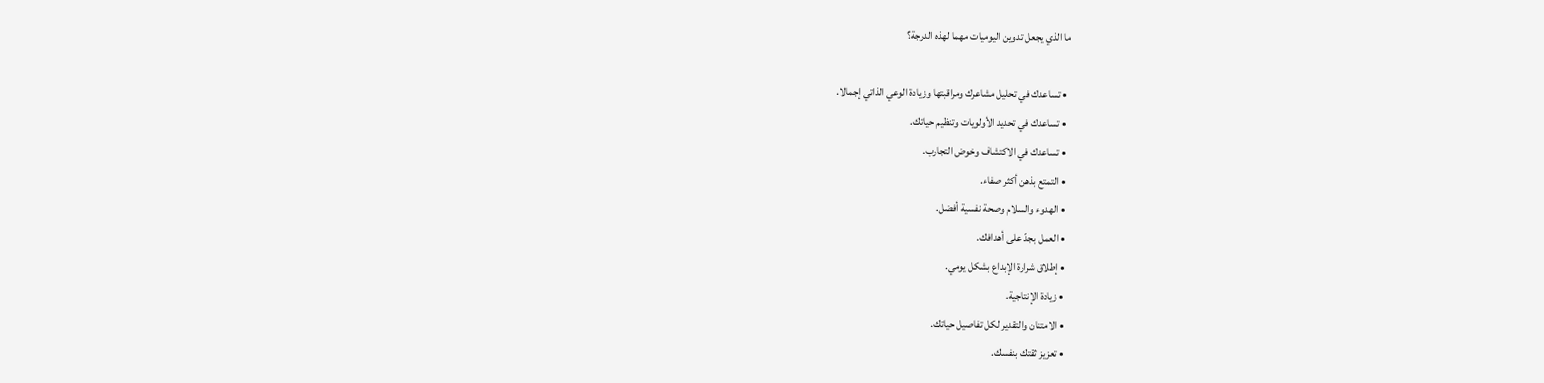ما الذي يجعل تدوين اليوميات مهما لهذه الدرجة؟

  • تساعدك في تحليل مشاعرك ومراقبتها وزيادة الوعي الذاتي إجمالا.
  • تساعدك في تحديد الأولويات وتنظيم حياتك.
  • تساعدك في الاكتشاف وخوض التجارب.
  • التمتع بذهن أكثر صفاء.
  • الهدوء والسلام وصحة نفسية أفضل.
  • العمل بجدّ على أهدافك.
  • إطلاق شرارة الإبداع بشكل يومي.
  • زيادة الإنتاجية.
  • الامتنان والتقدير لكل تفاصيل حياتك.
  • تعزيز ثقتك بنفسك.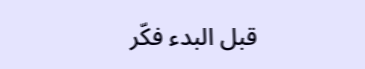قبل البدء فكّر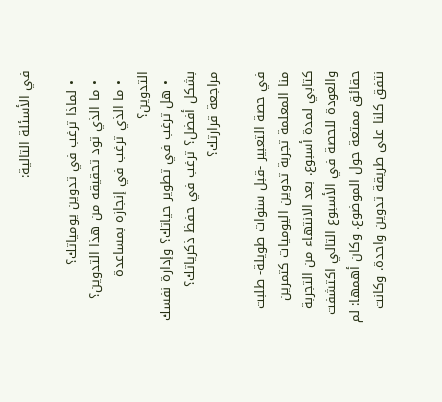في الأسئلة التالية:

  • لماذا ترغب في تدوين يومياتك؟
  • ما الذي تود تحقيقه من هذا التدوين؟
  • ما الذي ترغب في إنجازه بمساعدة التدوين؟
  • هل ترغب في تطوير حياتك؟ وإدارة نفسك بشكل أفضل؟ ترغب في حفظ ذكرياتك؟ مراجعة قرارتك؟

في حصة التعبير -قبل سنوات طويلة- طلبت منا المعلمة تجربة تدوين اليوميات كتمرين كتابي لمدة أسبوع. بعد الانتهاء من التجربة والعودة للحصة في الأسبوع التالي اكتشفت حقائق ممتعة حول الموضوع. وكان أهمها: لم نتفق كلنا على طريقة تدوين واحدة. وكانت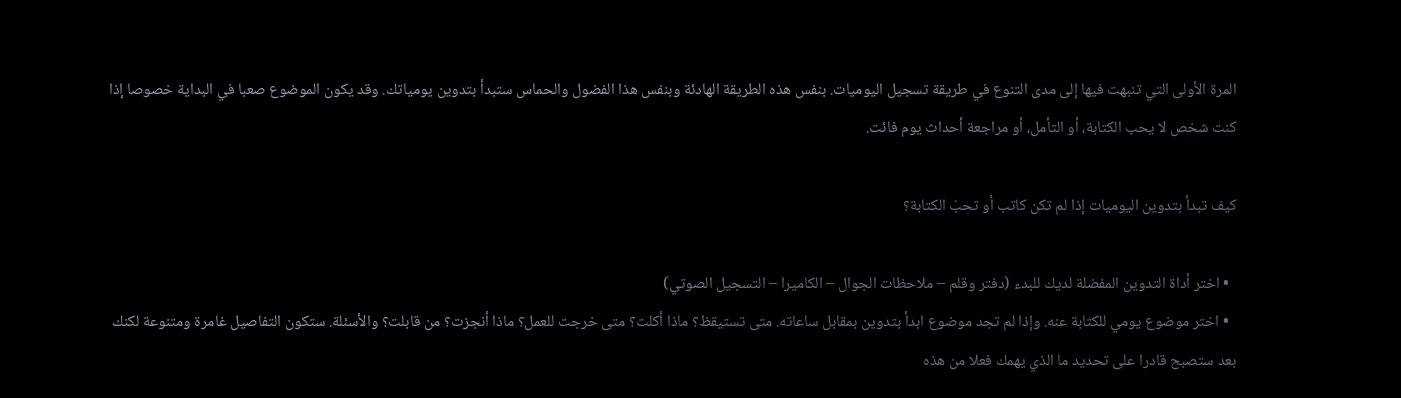المرة الأولى التي تنبهت فيها إلى مدى التنوع في طريقة تسجيل اليوميات. بنفس هذه الطريقة الهادئة وبنفس هذا الفضول والحماس ستبدأ بتدوين يومياتك. وقد يكون الموضوع صعبا في البداية خصوصا إذا كنت شخص لا يحب الكتابة، أو التأمل، أو مراجعة أحداث يوم فائت.

كيف تبدأ بتدوين اليوميات إذا لم تكن كاتب أو تحبّ الكتابة؟

  • اختر أداة التدوين المفضلة لديك للبدء (دفتر وقلم – ملاحظات الجوال – الكاميرا – التسجيل الصوتي)
  • اختر موضوع يومي للكتابة عنه. وإذا لم تجد موضوع ابدأ بتدوين بمقابل ساعاته. متى تستيقظ؟ ماذا أكلت؟ متى خرجت للعمل؟ ماذا أنجزت؟ من قابلت؟ والأسئلة. ستكون التفاصيل غامرة ومتنوعة لكنك بعد ستصبح قادرا على تحديد ما الذي يهمك فعلا من هذه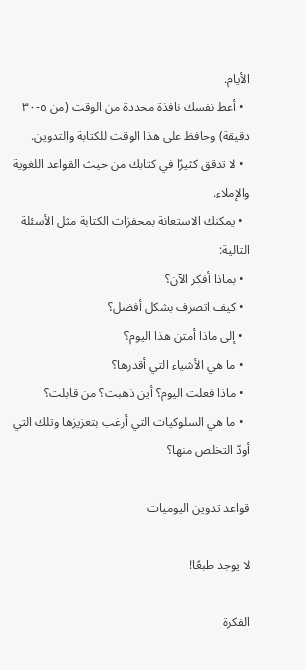الأيام.
  • أعط نفسك نافذة محددة من الوقت (من ٥-٣٠ دقيقة) وحافظ على هذا الوقت للكتابة والتدوين.
  • لا تدقق كثيرًا في كتابك من حيث القواعد اللغوية والإملاء.
  • يمكنك الاستعانة بمحفزات الكتابة مثل الأسئلة التالية:
  • بماذا أفكر الآن؟
  • كيف اتصرف بشكل أفضل؟
  • إلى ماذا أمتن هذا اليوم؟
  • ما هي الأشياء التي أقدرها؟
  • ماذا فعلت اليوم؟ أين ذهبت؟ من قابلت؟
  • ما هي السلوكيات التي أرغب بتعزيزها وتلك التي أودّ التخلص منها؟

قواعد تدوين اليوميات

لا يوجد طبعًا!

الفكرة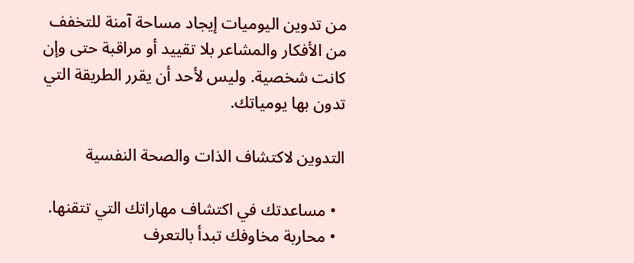من تدوين اليوميات إيجاد مساحة آمنة للتخفف من الأفكار والمشاعر بلا تقييد أو مراقبة حتى وإن كانت شخصية. وليس لأحد أن يقرر الطريقة التي تدون بها يومياتك.

التدوين لاكتشاف الذات والصحة النفسية

  • مساعدتك في اكتشاف مهاراتك التي تتقنها.
  • محاربة مخاوفك تبدأ بالتعرف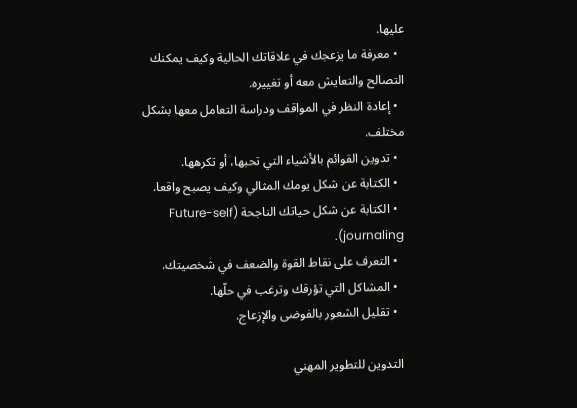عليها.
  • معرفة ما يزعجك في علاقاتك الحالية وكيف يمكنك التصالح والتعايش معه أو تغييره.
  • إعادة النظر في المواقف ودراسة التعامل معها بشكل مختلف.
  • تدوين القوائم بالأشياء التي تحبها، أو تكرهها.
  • الكتابة عن شكل يومك المثالي وكيف يصبح واقعا.
  • الكتابة عن شكل حياتك الناجحة (Future-self journaling).
  • التعرف على نقاط القوة والضعف في شخصيتك.
  • المشاكل التي تؤرقك وترغب في حلّها.
  • تقليل الشعور بالفوضى والإزعاج.

التدوين للتطوير المهني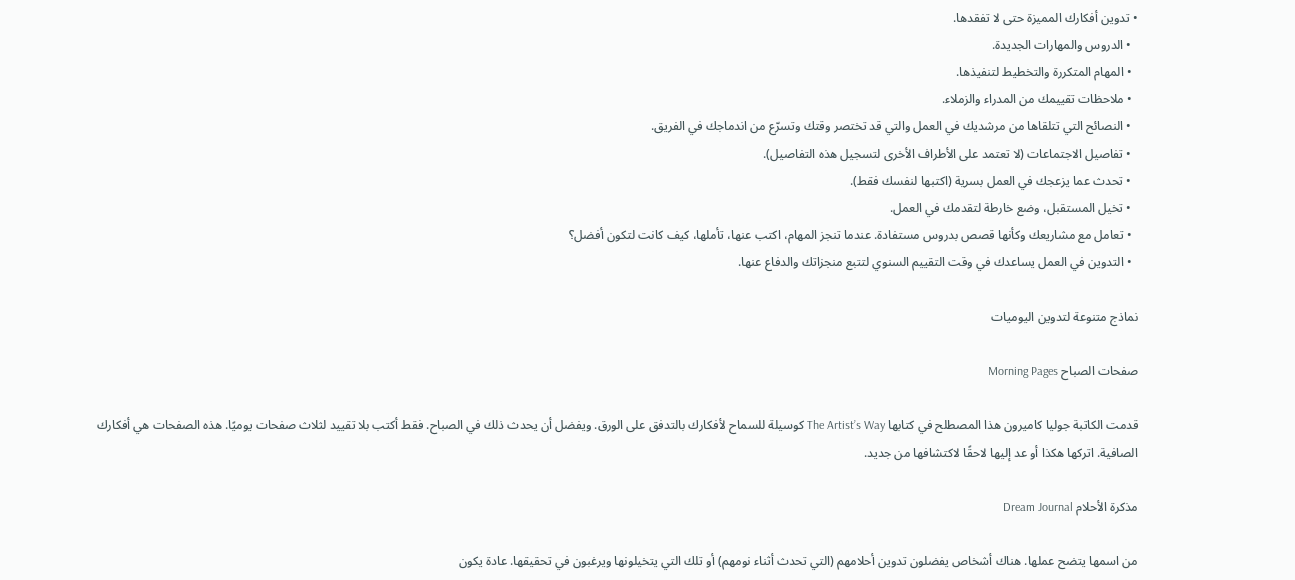• تدوين أفكارك المميزة حتى لا تفقدها.
  • الدروس والمهارات الجديدة.
  • المهام المتكررة والتخطيط لتنفيذها.
  • ملاحظات تقييمك من المدراء والزملاء.
  • النصائح التي تتلقاها من مرشديك في العمل والتي قد تختصر وقتك وتسرّع من اندماجك في الفريق.
  • تفاصيل الاجتماعات (لا تعتمد على الأطراف الأخرى لتسجيل هذه التفاصيل).
  • تحدث عما يزعجك في العمل بسرية (اكتبها لنفسك فقط).
  • تخيل المستقبل، وضع خارطة لتقدمك في العمل.
  • تعامل مع مشاريعك وكأنها قصص بدروس مستفادة. عندما تنجز المهام، اكتب عنها، تأملها، كيف كانت لتكون أفضل؟
  • التدوين في العمل يساعدك في وقت التقييم السنوي لتتبع منجزاتك والدفاع عنها.

نماذج متنوعة لتدوين اليوميات

صفحات الصباح Morning Pages

قدمت الكاتبة جوليا كاميرون هذا المصطلح في كتابها The Artist’s Way كوسيلة للسماح لأفكارك بالتدفق على الورق. ويفضل أن يحدث ذلك في الصباح. فقط أكتب بلا تقييد لثلاث صفحات يوميًا. هذه الصفحات هي أفكارك الصافية. اتركها هكذا أو عد إليها لاحقًا لاكتشافها من جديد.

مذكرة الأحلام Dream Journal

من اسمها يتضح عملها. هناك أشخاص يفضلون تدوين أحلامهم (التي تحدث أثناء نومهم) أو تلك التي يتخيلونها ويرغبون في تحقيقها. عادة يكون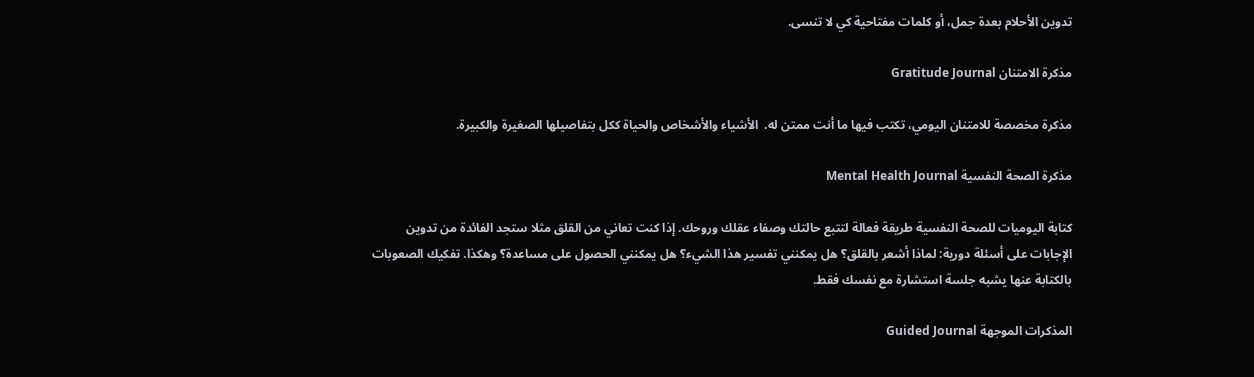تدوين الأحلام بعدة جمل، أو كلمات مفتاحية كي لا تنسى.

مذكرة الامتنان Gratitude Journal

مذكرة مخصصة للامتنان اليومي، تكتب فيها ما أنت ممتن له.  الأشياء والأشخاص والحياة ككل بتفاصيلها الصغيرة والكبيرة.

مذكرة الصحة النفسية Mental Health Journal

كتابة اليوميات للصحة النفسية طريقة فعالة لتتبع حالتك وصفاء عقلك وروحك. إذا كنت تعاني من القلق مثلا ستجد الفائدة من تدوين الإجابات على أسئلة دورية: لماذا أشعر بالقلق؟ هل يمكنني تفسير هذا الشيء؟ هل يمكنني الحصول على مساعدة؟ وهكذا. تفكيك الصعوبات بالكتابة عنها يشبه جلسة استشارة مع نفسك فقط.

المذكرات الموجهة Guided Journal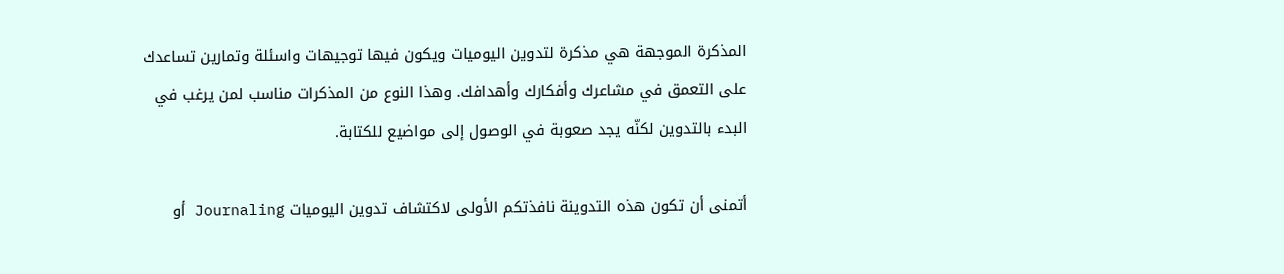المذكرة الموجهة هي مذكرة لتدوين اليوميات ويكون فيها توجيهات واسئلة وتمارين تساعدك على التعمق في مشاعرك وأفكارك وأهدافك. وهذا النوع من المذكرات مناسب لمن يرغب في البدء بالتدوين لكنّه يجد صعوبة في الوصول إلى مواضيع للكتابة.

أتمنى أن تكون هذه التدوينة نافذتكم الأولى لاكتشاف تدوين اليوميات Journaling أو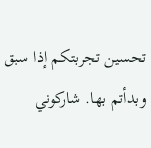تحسين تجربتكم إذا سبق وبدأتم بها. شاركوني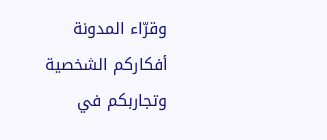وقرّاء المدونة أفكاركم الشخصية وتجاربكم في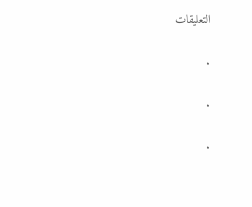التعليقات

.

.

.